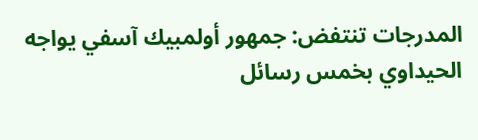المدرجات تنتفض: جمهور أولمبيك آسفي يواجه الحيداوي بخمس رسائل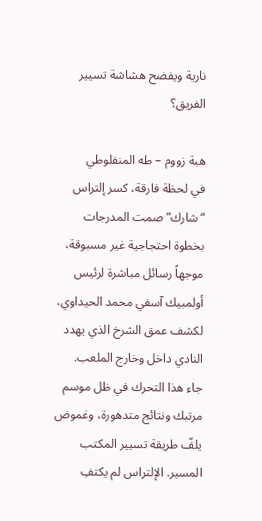نارية ويفضح هشاشة تسيير الفريق؟

هبة زووم – طه المنفلوطي
في لحظة فارقة، كسر إلتراس “شارك” صمت المدرجات بخطوة احتجاجية غير مسبوقة، موجهاً رسائل مباشرة لرئيس أولمبيك آسفي محمد الحيداوي، لكشف عمق الشرخ الذي يهدد النادي داخل وخارج الملعب.
جاء هذا التحرك في ظل موسم مرتبك ونتائج متدهورة، وغموض يلفّ طريقة تسيير المكتب المسير. الإلتراس لم يكتفِ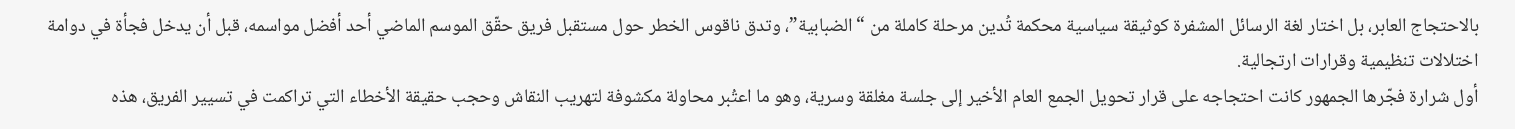بالاحتجاج العابر، بل اختار لغة الرسائل المشفرة كوثيقة سياسية محكمة تُدين مرحلة كاملة من “الضبابية”، وتدق ناقوس الخطر حول مستقبل فريق حقّق الموسم الماضي أحد أفضل مواسمه، قبل أن يدخل فجأة في دوامة اختلالات تنظيمية وقرارات ارتجالية.
أول شرارة فجّرها الجمهور كانت احتجاجه على قرار تحويل الجمع العام الأخير إلى جلسة مغلقة وسرية، وهو ما اعتُبر محاولة مكشوفة لتهريب النقاش وحجب حقيقة الأخطاء التي تراكمت في تسيير الفريق، هذه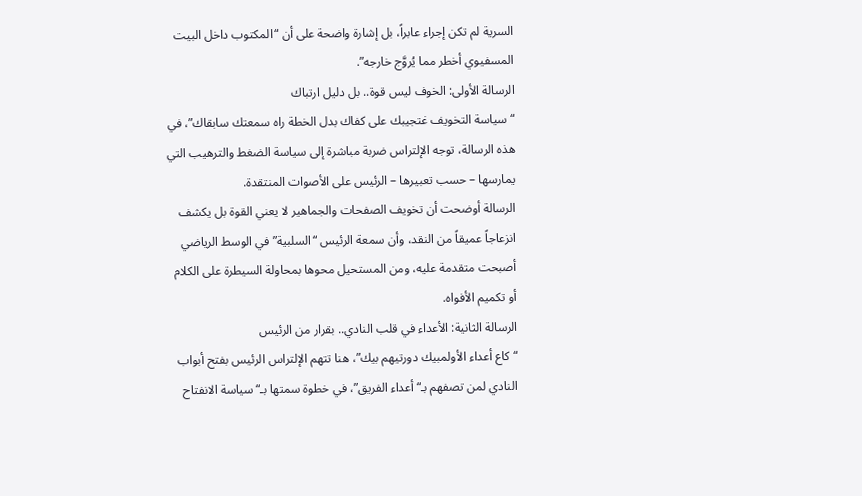السرية لم تكن إجراء عابراً، بل إشارة واضحة على أن “المكتوب داخل البيت المسفيوي أخطر مما يُروَّج خارجه”.
الرسالة الأولى: الخوف ليس قوة.. بل دليل ارتباك
“سياسة التخويف غتجيبك على كفاك بدل الخطة راه سمعتك سابقاك”، في هذه الرسالة، توجه الإلتراس ضربة مباشرة إلى سياسة الضغط والترهيب التي يمارسها – حسب تعبيرها – الرئيس على الأصوات المنتقدة.
الرسالة أوضحت أن تخويف الصفحات والجماهير لا يعني القوة بل يكشف انزعاجاً عميقاً من النقد، وأن سمعة الرئيس “السلبية” في الوسط الرياضي أصبحت متقدمة عليه، ومن المستحيل محوها بمحاولة السيطرة على الكلام أو تكميم الأفواه.
الرسالة الثانية: الأعداء في قلب النادي.. بقرار من الرئيس
“كاع أعداء الأولمبيك دورتيهم بيك”، هنا تتهم الإلتراس الرئيس بفتح أبواب النادي لمن تصفهم بـ“أعداء الفريق”، في خطوة سمتها بـ“سياسة الانفتاح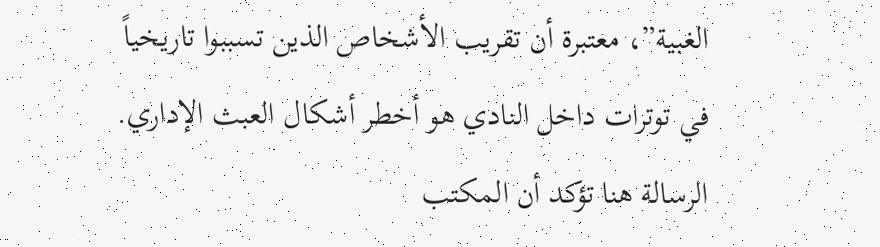الغبية”، معتبرة أن تقريب الأشخاص الذين تسببوا تاريخياً في توترات داخل النادي هو أخطر أشكال العبث الإداري.
الرسالة هنا تؤكد أن المكتب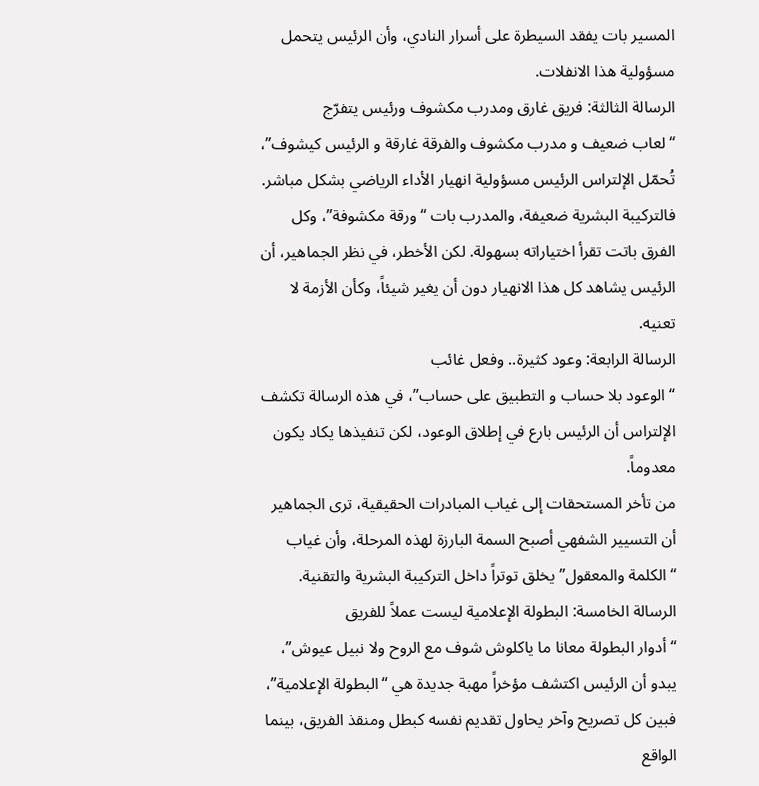المسير بات يفقد السيطرة على أسرار النادي، وأن الرئيس يتحمل مسؤولية هذا الانفلات.
الرسالة الثالثة: فريق غارق ومدرب مكشوف ورئيس يتفرّج
“لعاب ضعيف و مدرب مكشوف والفرقة غارقة و الرئيس كيشوف”، تُحمّل الإلتراس الرئيس مسؤولية انهيار الأداء الرياضي بشكل مباشر. فالتركيبة البشرية ضعيفة، والمدرب بات “ورقة مكشوفة”، وكل الفرق باتت تقرأ اختياراته بسهولة. لكن الأخطر، في نظر الجماهير، أن الرئيس يشاهد كل هذا الانهيار دون أن يغير شيئاً، وكأن الأزمة لا تعنيه.
الرسالة الرابعة: وعود كثيرة.. وفعل غائب
“الوعود بلا حساب و التطبيق على حساب”، في هذه الرسالة تكشف الإلتراس أن الرئيس بارع في إطلاق الوعود، لكن تنفيذها يكاد يكون معدوماً.
من تأخر المستحقات إلى غياب المبادرات الحقيقية، ترى الجماهير أن التسيير الشفهي أصبح السمة البارزة لهذه المرحلة، وأن غياب “الكلمة والمعقول” يخلق توتراً داخل التركيبة البشرية والتقنية.
الرسالة الخامسة: البطولة الإعلامية ليست عملاً للفريق
“أدوار البطولة معانا ما ياكلوش شوف مع الروح ولا نبيل عيوش”، يبدو أن الرئيس اكتشف مؤخراً مهبة جديدة هي “البطولة الإعلامية”، فبين كل تصريح وآخر يحاول تقديم نفسه كبطل ومنقذ الفريق، بينما الواقع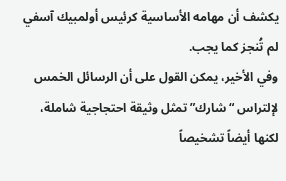يكشف أن مهامه الأساسية كرئيس أولمبيك آسفي لم تُنجز كما يجب.
وفي الأخير، يمكن القول على أن الرسائل الخمس لإلتراس “شارك” تمثل وثيقة احتجاجية شاملة، لكنها أيضاً تشخيصاً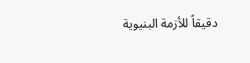دقيقاً للأزمة البنيوية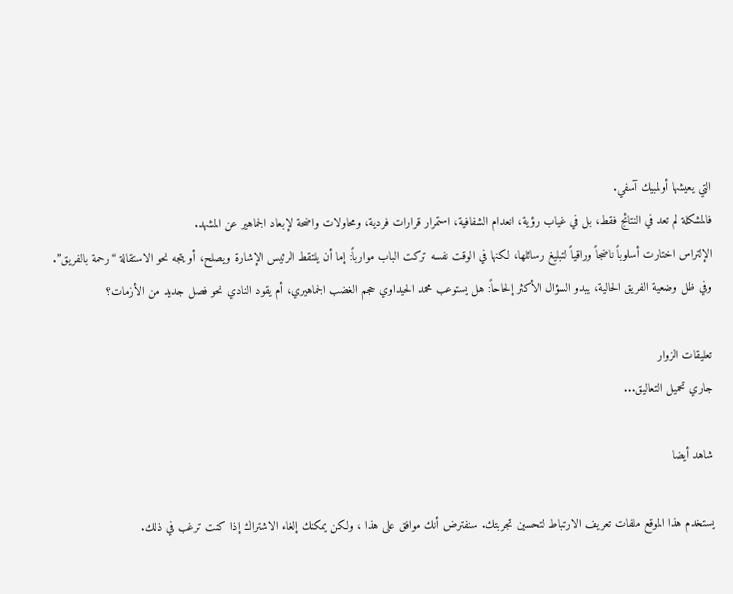التي يعيشها أولمبيك آسفي.
فالمشكلة لم تعد في النتائج فقط، بل في غياب رؤية، انعدام الشفافية، استمرار قرارات فردية، ومحاولات واضحة لإبعاد الجماهير عن المشهد.
الإلتراس اختارت أسلوباً ناضجاً وراقياً لتبليغ رسائلها، لكنها في الوقت نفسه تركت الباب موارباً: إما أن يلتقط الرئيس الإشارة ويصلح، أو يتجه نحو الاستقالة “رحمة بالفريق”.
وفي ظل وضعية الفريق الحالية، يبدو السؤال الأكثر إلحاحاً: هل يستوعب محمد الحيداوي حجم الغضب الجماهيري، أم يقود النادي نحو فصل جديد من الأزمات؟

تعليقات الزوار
جاري تحميل التعاليق...

شاهد أيضا

يستخدم هذا الموقع ملفات تعريف الارتباط لتحسين تجربتك. سنفترض أنك موافق على هذا ، ولكن يمكنك إلغاء الاشتراك إذا كنت ترغب في ذلك.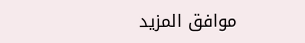موافق المزيد